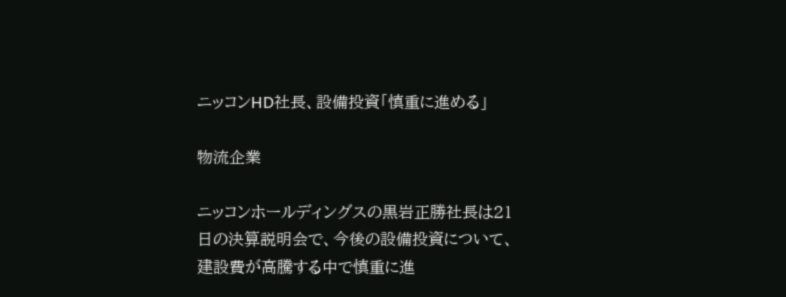ニッコンHD社長、設備投資「慎重に進める」

物流企業

ニッコンホールディングスの黒岩正勝社長は21日の決算説明会で、今後の設備投資について、建設費が高騰する中で慎重に進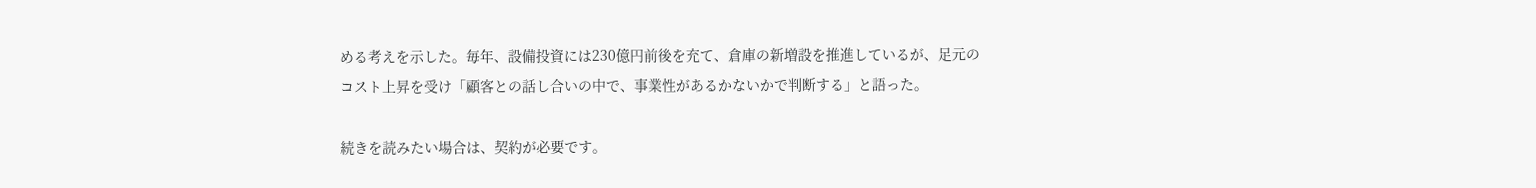める考えを示した。毎年、設備投資には230億円前後を充て、倉庫の新増設を推進しているが、足元のコスト上昇を受け「顧客との話し合いの中で、事業性があるかないかで判断する」と語った。

続きを読みたい場合は、契約が必要です。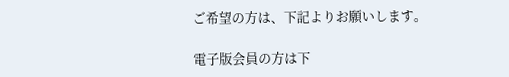ご希望の方は、下記よりお願いします。

電子版会員の方は下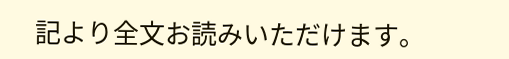記より全文お読みいただけます。